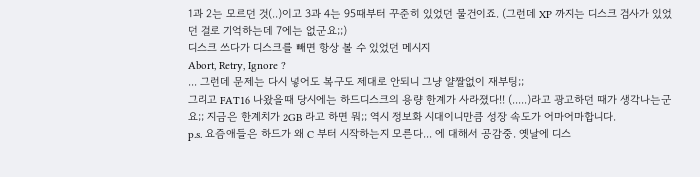1과 2는 모르던 것(..)이고 3과 4는 95때부터 꾸준히 있었던 물건이죠. (그런데 XP 까지는 디스크 검사가 있었던 걸로 기억하는데 7에는 없군요;;)
디스크 쓰다가 디스크를 빼면 항상 볼 수 있었던 메시지
Abort, Retry, Ignore ?
... 그런데 문제는 다시 넣어도 복구도 제대로 안되니 그냥 얄짤없이 재부팅;;
그리고 FAT16 나왔을때 당시에는 하드디스크의 용량 한계가 사라졌다!! (.....)라고 광고하던 때가 생각나는군요;; 지금은 한계치가 2GB 라고 하면 뭐;; 역시 정보화 시대이니만큼 성장 속도가 어마어마합니다.
p.s. 요즘애들은 하드가 왜 C 부터 시작하는지 모른다... 에 대해서 공감중. 옛날에 디스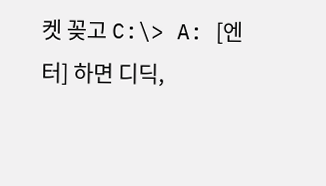켓 꽂고 C:\> A: [엔터] 하면 디딕,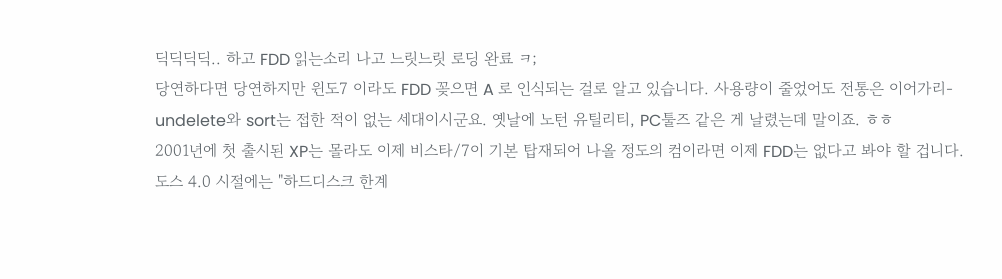딕딕딕딕.. 하고 FDD 읽는소리 나고 느릿느릿 로딩 완료 ㅋ;
당연하다면 당연하지만 윈도7 이라도 FDD 꽂으면 A 로 인식되는 걸로 알고 있습니다. 사용량이 줄었어도 전통은 이어가리-
undelete와 sort는 접한 적이 없는 세대이시군요. 옛날에 노턴 유틸리티, PC툴즈 같은 게 날렸는데 말이죠. ㅎㅎ
2001년에 첫 출시된 XP는 몰라도 이제 비스타/7이 기본 탑재되어 나올 정도의 컴이라면 이제 FDD는 없다고 봐야 할 겁니다.
도스 4.0 시절에는 "하드디스크 한계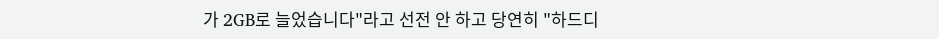가 2GB로 늘었습니다"라고 선전 안 하고 당연히 "하드디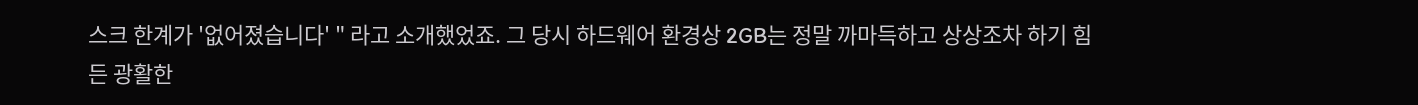스크 한계가 '없어졌습니다' " 라고 소개했었죠. 그 당시 하드웨어 환경상 2GB는 정말 까마득하고 상상조차 하기 힘든 광활한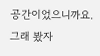공간이었으니까요. 그래 봤자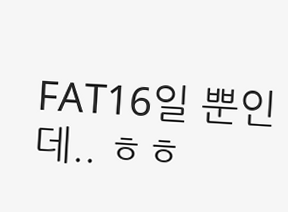FAT16일 뿐인데.. ㅎㅎ